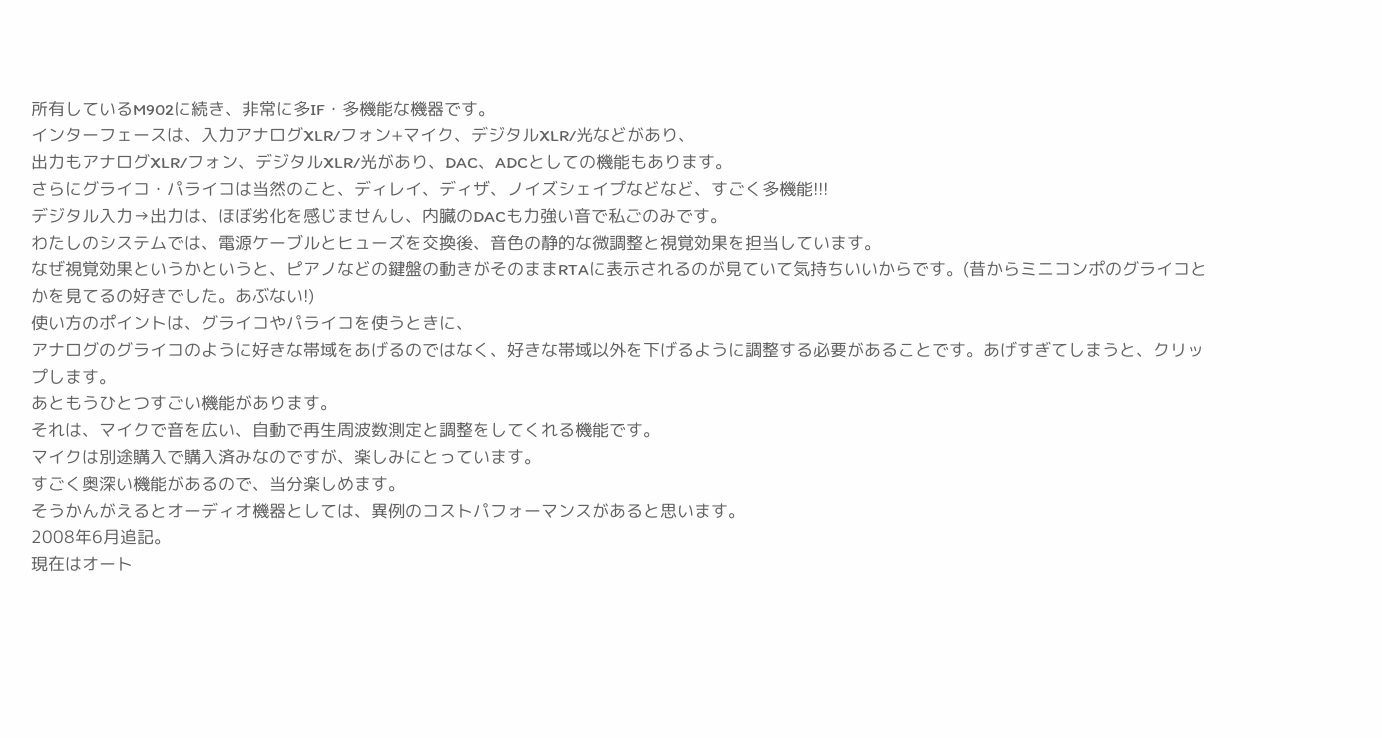所有しているM902に続き、非常に多IF・多機能な機器です。
インターフェースは、入力アナログXLR/フォン+マイク、デジタルXLR/光などがあり、
出力もアナログXLR/フォン、デジタルXLR/光があり、DAC、ADCとしての機能もあります。
さらにグライコ・パライコは当然のこと、ディレイ、ディザ、ノイズシェイプなどなど、すごく多機能!!!
デジタル入力→出力は、ほぼ劣化を感じませんし、内臓のDACも力強い音で私ごのみです。
わたしのシステムでは、電源ケーブルとヒューズを交換後、音色の静的な微調整と視覚効果を担当しています。
なぜ視覚効果というかというと、ピアノなどの鍵盤の動きがそのままRTAに表示されるのが見ていて気持ちいいからです。(昔からミニコンポのグライコとかを見てるの好きでした。あぶない!)
使い方のポイントは、グライコやパライコを使うときに、
アナログのグライコのように好きな帯域をあげるのではなく、好きな帯域以外を下げるように調整する必要があることです。あげすぎてしまうと、クリップします。
あともうひとつすごい機能があります。
それは、マイクで音を広い、自動で再生周波数測定と調整をしてくれる機能です。
マイクは別途購入で購入済みなのですが、楽しみにとっています。
すごく奥深い機能があるので、当分楽しめます。
そうかんがえるとオーディオ機器としては、異例のコストパフォーマンスがあると思います。
2008年6月追記。
現在はオート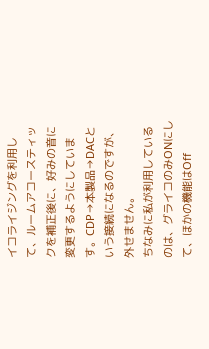イコライジングを利用して、ルームアコースティックを補正後に、好みの音に変更するようにしています。CDP→本製品→DACという接続になるのですが、外せません。
ちなみに私が利用しているのは、グライコのみONにして、ほかの機能はOff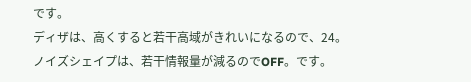です。
ディザは、高くすると若干高域がきれいになるので、24。
ノイズシェイプは、若干情報量が減るのでOFF。です。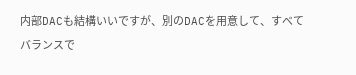内部DACも結構いいですが、別のDACを用意して、すべてバランスで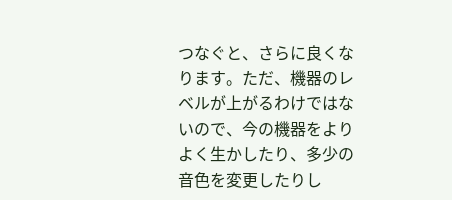つなぐと、さらに良くなります。ただ、機器のレベルが上がるわけではないので、今の機器をよりよく生かしたり、多少の音色を変更したりし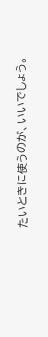たいときに使うのが、いいでしょう。